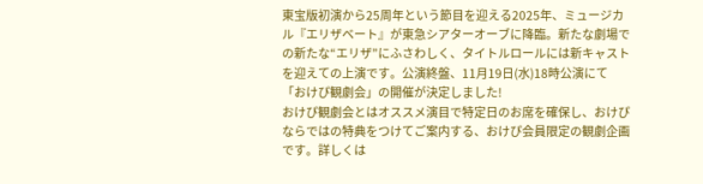東宝版初演から25周年という節目を迎える2025年、ミュージカル『エリザベート』が東急シアターオーブに降臨。新たな劇場での新たな“エリザ”にふさわしく、タイトルロールには新キャストを迎えての上演です。公演終盤、11月19日(水)18時公演にて「おけぴ観劇会」の開催が決定しました!
おけぴ観劇会とはオススメ演目で特定日のお席を確保し、おけぴならではの特典をつけてご案内する、おけぴ会員限定の観劇企画です。詳しくは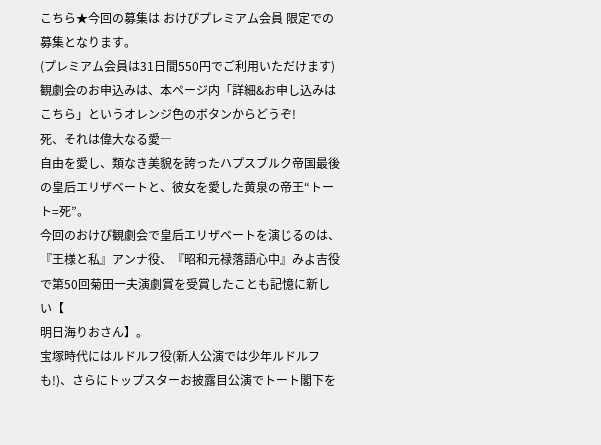こちら★今回の募集は おけぴプレミアム会員 限定での募集となります。
(プレミアム会員は31日間550円でご利用いただけます)観劇会のお申込みは、本ページ内「詳細&お申し込みはこちら」というオレンジ色のボタンからどうぞ!
死、それは偉大なる愛―
自由を愛し、類なき美貌を誇ったハプスブルク帝国最後の皇后エリザベートと、彼女を愛した黄泉の帝王“トート=死”。
今回のおけぴ観劇会で皇后エリザベートを演じるのは、『王様と私』アンナ役、『昭和元禄落語心中』みよ吉役で第50回菊田一夫演劇賞を受賞したことも記憶に新しい【
明日海りおさん】。
宝塚時代にはルドルフ役(新人公演では少年ルドルフも!)、さらにトップスターお披露目公演でトート閣下を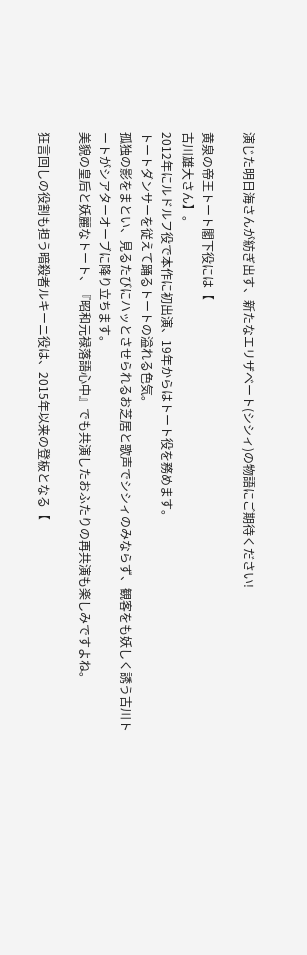演じた明日海さんが紡ぎ出す、新たなエリザベート(シシィ)の物語にご期待ください!

黄泉の帝王トート閣下役には【
古川雄大さん】。
2012年にルドルフ役で本作に初出演、19年からはトート役を務めます。
トートダンサーを従えて踊るトートの溢れる色気。
孤独の影をまとい、見るたびにハッとさせられるお芝居と歌声でシシィのみならず、観客をも妖しく誘う古川トートがシアターオーブに降り立ちます。
美貌の皇后と妖麗なトート、『昭和元禄落語心中』でも共演したおふたりの再共演も楽しみですよね。

狂言回しの役割も担う暗殺者ルキーニ役は、2015年以来の登板となる【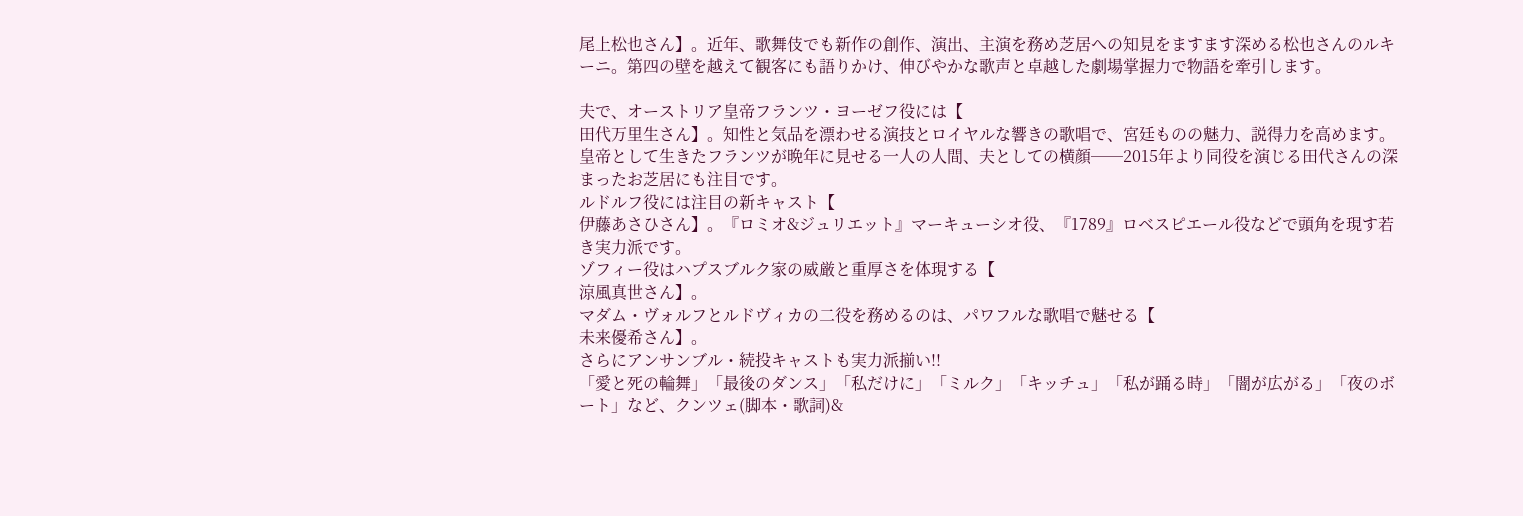尾上松也さん】。近年、歌舞伎でも新作の創作、演出、主演を務め芝居への知見をますます深める松也さんのルキーニ。第四の壁を越えて観客にも語りかけ、伸びやかな歌声と卓越した劇場掌握力で物語を牽引します。

夫で、オーストリア皇帝フランツ・ヨーゼフ役には【
田代万里生さん】。知性と気品を漂わせる演技とロイヤルな響きの歌唱で、宮廷ものの魅力、説得力を高めます。皇帝として生きたフランツが晩年に見せる一人の人間、夫としての横顔──2015年より同役を演じる田代さんの深まったお芝居にも注目です。
ルドルフ役には注目の新キャスト【
伊藤あさひさん】。『ロミオ&ジュリエット』マーキューシオ役、『1789』ロベスピエール役などで頭角を現す若き実力派です。
ゾフィー役はハプスブルク家の威厳と重厚さを体現する【
涼風真世さん】。
マダム・ヴォルフとルドヴィカの二役を務めるのは、パワフルな歌唱で魅せる【
未来優希さん】。
さらにアンサンブル・続投キャストも実力派揃い!!
「愛と死の輪舞」「最後のダンス」「私だけに」「ミルク」「キッチュ」「私が踊る時」「闇が広がる」「夜のボート」など、クンツェ(脚本・歌詞)&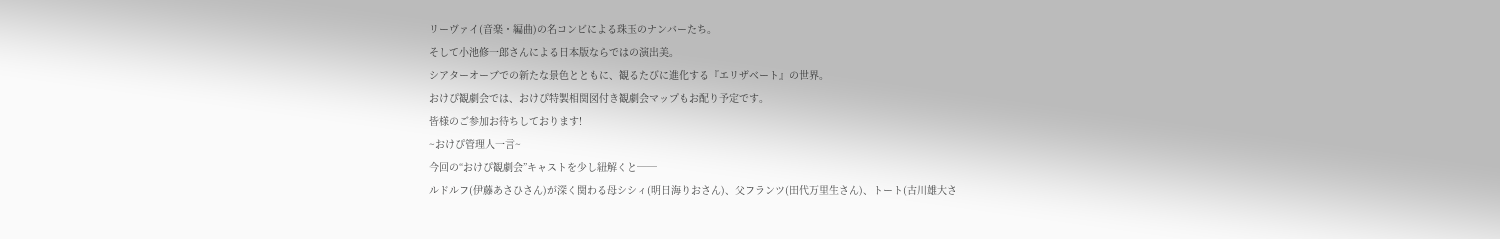リーヴァイ(音楽・編曲)の名コンビによる珠玉のナンバーたち。
そして小池修一郎さんによる日本版ならではの演出美。
シアターオーブでの新たな景色とともに、観るたびに進化する『エリザベート』の世界。
おけぴ観劇会では、おけぴ特製相関図付き観劇会マップもお配り予定です。
皆様のご参加お待ちしております!
~おけぴ管理人一言~
今回の“おけぴ観劇会”キャストを少し紐解くと──
ルドルフ(伊藤あさひさん)が深く関わる母シシィ(明日海りおさん)、父フランツ(田代万里生さん)、トート(古川雄大さ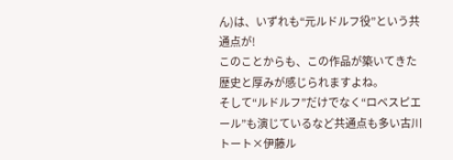ん)は、いずれも“元ルドルフ役”という共通点が!
このことからも、この作品が築いてきた歴史と厚みが感じられますよね。
そして“ルドルフ”だけでなく“ロベスピエール”も演じているなど共通点も多い古川トート×伊藤ル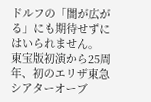ドルフの「闇が広がる」にも期待せずにはいられません。
東宝版初演から25周年、初のエリザ東急シアターオーブ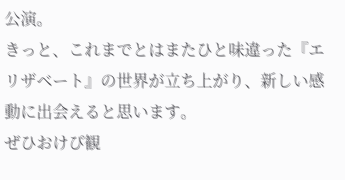公演。
きっと、これまでとはまたひと味違った『エリザベート』の世界が立ち上がり、新しい感動に出会えると思います。
ぜひおけぴ観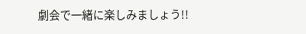劇会で一緒に楽しみましょう!!